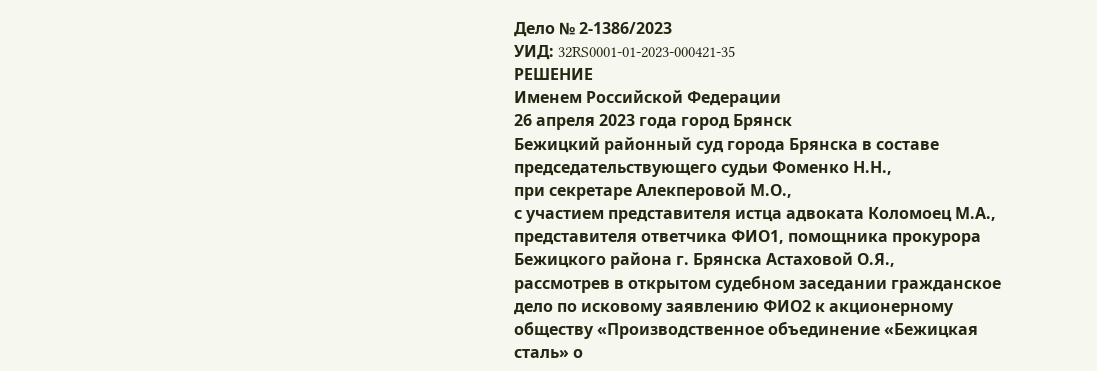Дело № 2-1386/2023
УИД: 32RS0001-01-2023-000421-35
РЕШЕНИЕ
Именем Российской Федерации
26 апреля 2023 года город Брянск
Бежицкий районный суд города Брянска в составе
председательствующего судьи Фоменко Н.Н.,
при секретаре Алекперовой М.О.,
с участием представителя истца адвоката Коломоец М.А., представителя ответчика ФИО1, помощника прокурора Бежицкого района г. Брянска Астаховой О.Я.,
рассмотрев в открытом судебном заседании гражданское дело по исковому заявлению ФИО2 к акционерному обществу «Производственное объединение «Бежицкая сталь» о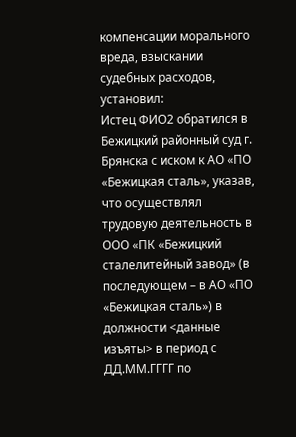компенсации морального вреда, взыскании судебных расходов,
установил:
Истец ФИО2 обратился в Бежицкий районный суд г. Брянска с иском к АО «ПО «Бежицкая сталь», указав, что осуществлял трудовую деятельность в ООО «ПК «Бежицкий сталелитейный завод» (в последующем – в АО «ПО «Бежицкая сталь») в должности <данные изъяты> в период с ДД.ММ.ГГГГ по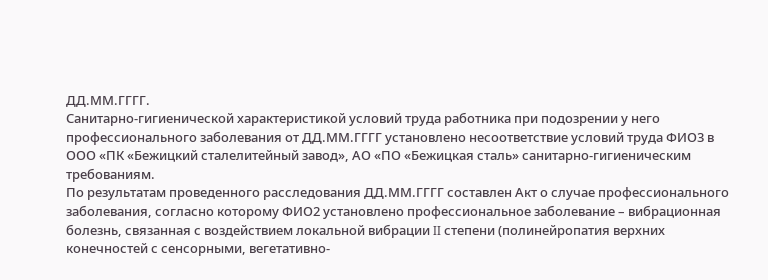ДД.ММ.ГГГГ.
Санитарно-гигиенической характеристикой условий труда работника при подозрении у него профессионального заболевания от ДД.ММ.ГГГГ установлено несоответствие условий труда ФИО3 в ООО «ПК «Бежицкий сталелитейный завод», АО «ПО «Бежицкая сталь» санитарно-гигиеническим требованиям.
По результатам проведенного расследования ДД.ММ.ГГГГ составлен Акт о случае профессионального заболевания, согласно которому ФИО2 установлено профессиональное заболевание – вибрационная болезнь, связанная с воздействием локальной вибрации II степени (полинейропатия верхних конечностей с сенсорными, вегетативно-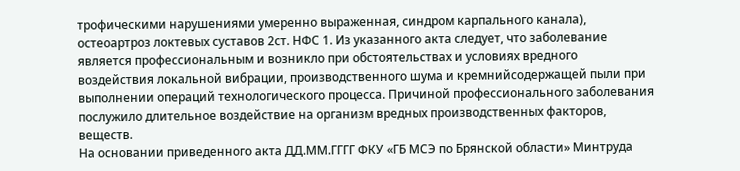трофическими нарушениями умеренно выраженная, синдром карпального канала), остеоартроз локтевых суставов 2ст. НФС 1. Из указанного акта следует, что заболевание является профессиональным и возникло при обстоятельствах и условиях вредного воздействия локальной вибрации, производственного шума и кремнийсодержащей пыли при выполнении операций технологического процесса. Причиной профессионального заболевания послужило длительное воздействие на организм вредных производственных факторов, веществ.
На основании приведенного акта ДД.ММ.ГГГГ ФКУ «ГБ МСЭ по Брянской области» Минтруда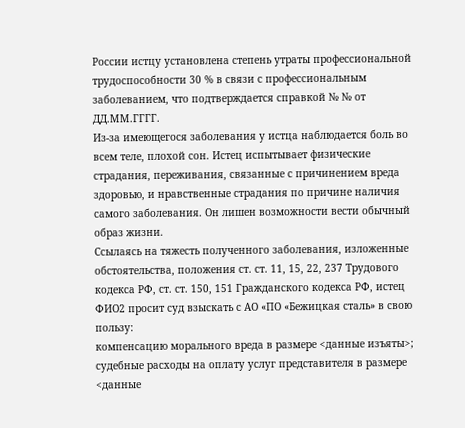России истцу установлена степень утраты профессиональной трудоспособности 30 % в связи с профессиональным заболеванием, что подтверждается справкой № № от ДД.ММ.ГГГГ.
Из-за имеющегося заболевания у истца наблюдается боль во всем теле, плохой сон. Истец испытывает физические страдания, переживания, связанные с причинением вреда здоровью, и нравственные страдания по причине наличия самого заболевания. Он лишен возможности вести обычный образ жизни.
Ссылаясь на тяжесть полученного заболевания, изложенные обстоятельства, положения ст. ст. 11, 15, 22, 237 Трудового кодекса РФ, ст. ст. 150, 151 Гражданского кодекса РФ, истец ФИО2 просит суд взыскать с АО «ПО «Бежицкая сталь» в свою пользу:
компенсацию морального вреда в размере <данные изъяты>;
судебные расходы на оплату услуг представителя в размере <данные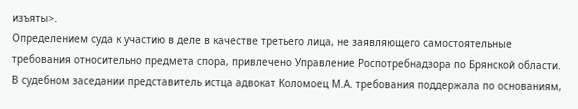изъяты>.
Определением суда к участию в деле в качестве третьего лица, не заявляющего самостоятельные требования относительно предмета спора, привлечено Управление Роспотребнадзора по Брянской области.
В судебном заседании представитель истца адвокат Коломоец М.А. требования поддержала по основаниям,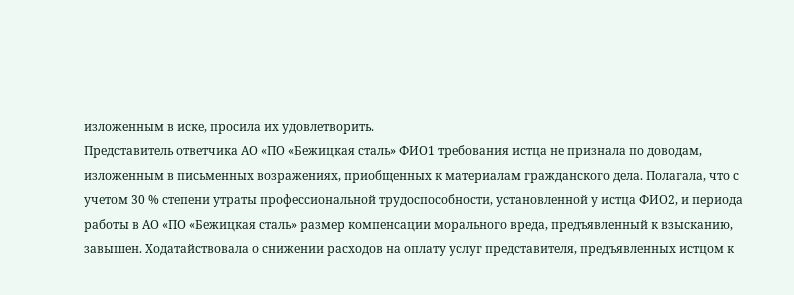изложенным в иске, просила их удовлетворить.
Представитель ответчика АО «ПО «Бежицкая сталь» ФИО1 требования истца не признала по доводам, изложенным в письменных возражениях, приобщенных к материалам гражданского дела. Полагала, что с учетом 30 % степени утраты профессиональной трудоспособности, установленной у истца ФИО2, и периода работы в АО «ПО «Бежицкая сталь» размер компенсации морального вреда, предъявленный к взысканию, завышен. Ходатайствовала о снижении расходов на оплату услуг представителя, предъявленных истцом к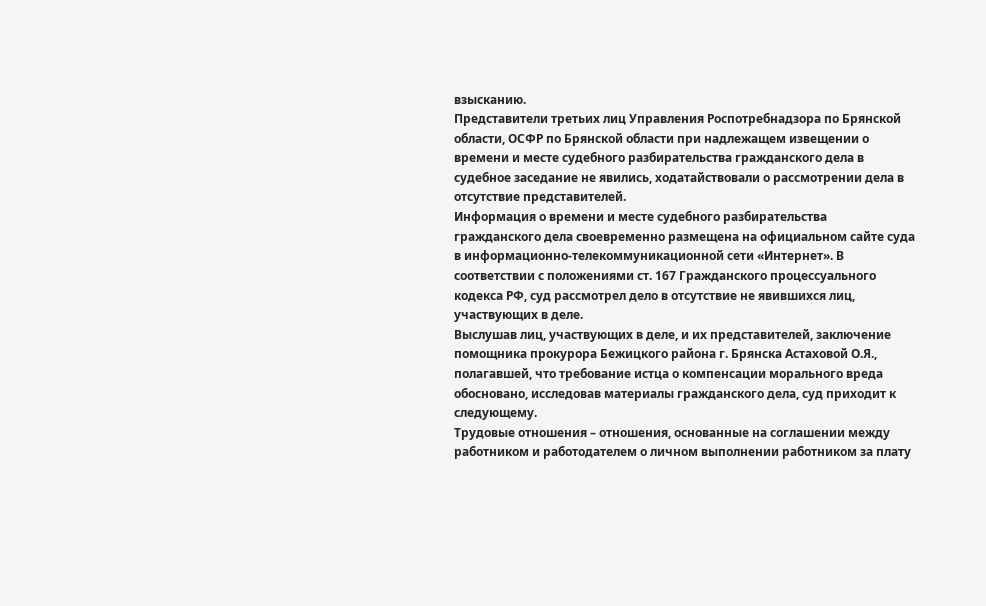взысканию.
Представители третьих лиц Управления Роспотребнадзора по Брянской области, ОСФР по Брянской области при надлежащем извещении о времени и месте судебного разбирательства гражданского дела в судебное заседание не явились, ходатайствовали о рассмотрении дела в отсутствие представителей.
Информация о времени и месте судебного разбирательства гражданского дела своевременно размещена на официальном сайте суда в информационно-телекоммуникационной сети «Интернет». В соответствии с положениями ст. 167 Гражданского процессуального кодекса РФ, суд рассмотрел дело в отсутствие не явившихся лиц, участвующих в деле.
Выслушав лиц, участвующих в деле, и их представителей, заключение помощника прокурора Бежицкого района г. Брянска Астаховой О.Я., полагавшей, что требование истца о компенсации морального вреда обосновано, исследовав материалы гражданского дела, суд приходит к следующему.
Трудовые отношения – отношения, основанные на соглашении между работником и работодателем о личном выполнении работником за плату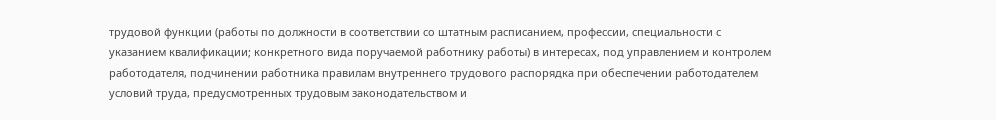трудовой функции (работы по должности в соответствии со штатным расписанием, профессии, специальности с указанием квалификации; конкретного вида поручаемой работнику работы) в интересах, под управлением и контролем работодателя, подчинении работника правилам внутреннего трудового распорядка при обеспечении работодателем условий труда, предусмотренных трудовым законодательством и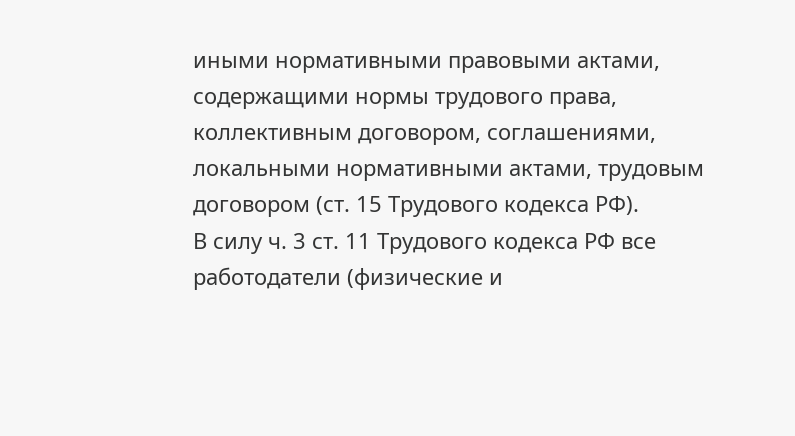иными нормативными правовыми актами, содержащими нормы трудового права, коллективным договором, соглашениями, локальными нормативными актами, трудовым договором (ст. 15 Трудового кодекса РФ).
В силу ч. 3 ст. 11 Трудового кодекса РФ все работодатели (физические и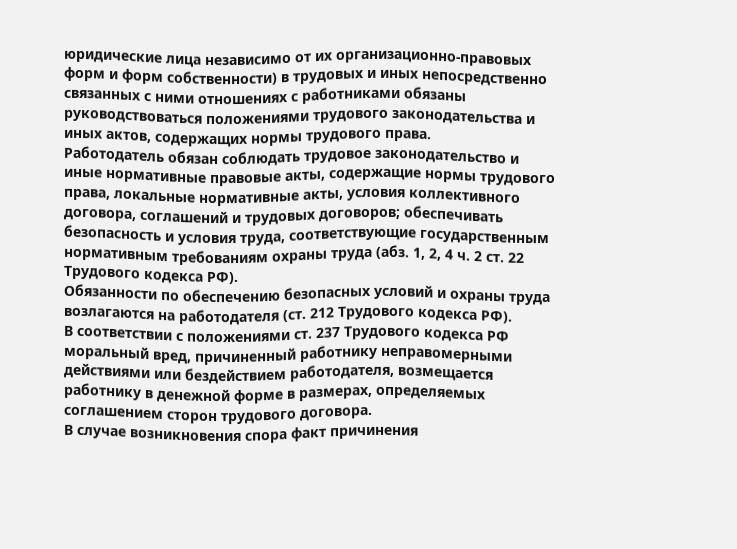юридические лица независимо от их организационно-правовых форм и форм собственности) в трудовых и иных непосредственно связанных с ними отношениях с работниками обязаны руководствоваться положениями трудового законодательства и иных актов, содержащих нормы трудового права.
Работодатель обязан соблюдать трудовое законодательство и иные нормативные правовые акты, содержащие нормы трудового права, локальные нормативные акты, условия коллективного договора, соглашений и трудовых договоров; обеспечивать безопасность и условия труда, соответствующие государственным нормативным требованиям охраны труда (абз. 1, 2, 4 ч. 2 ст. 22 Трудового кодекса РФ).
Обязанности по обеспечению безопасных условий и охраны труда возлагаются на работодателя (ст. 212 Трудового кодекса РФ).
В соответствии с положениями ст. 237 Трудового кодекса РФ моральный вред, причиненный работнику неправомерными действиями или бездействием работодателя, возмещается работнику в денежной форме в размерах, определяемых соглашением сторон трудового договора.
В случае возникновения спора факт причинения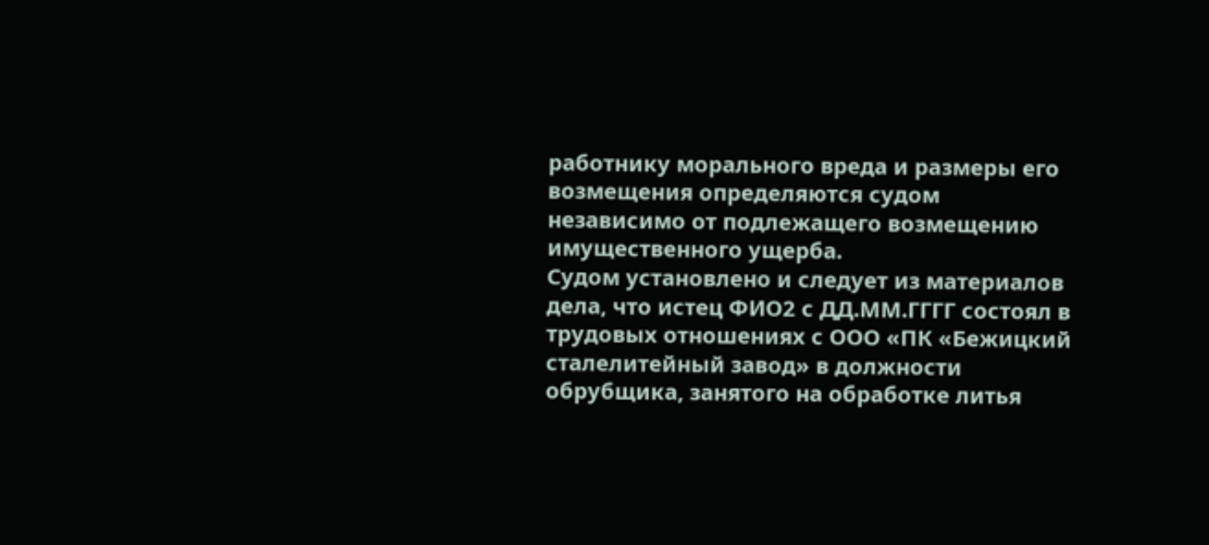работнику морального вреда и размеры его возмещения определяются судом независимо от подлежащего возмещению имущественного ущерба.
Судом установлено и следует из материалов дела, что истец ФИО2 с ДД.ММ.ГГГГ состоял в трудовых отношениях с ООО «ПК «Бежицкий сталелитейный завод» в должности обрубщика, занятого на обработке литья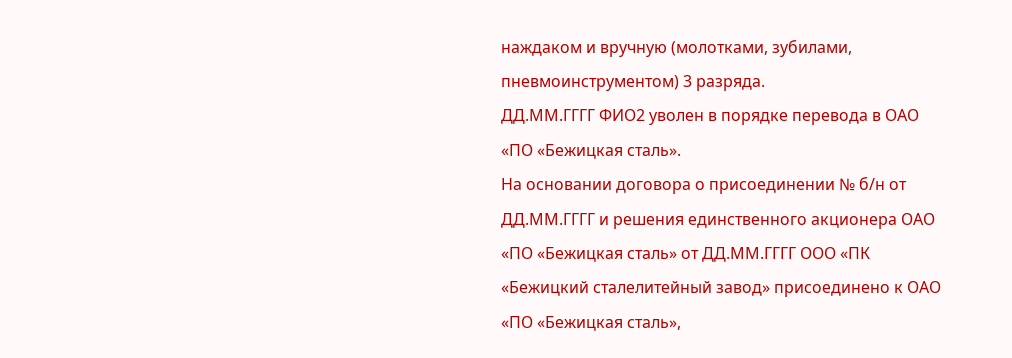наждаком и вручную (молотками, зубилами, пневмоинструментом) 3 разряда.
ДД.ММ.ГГГГ ФИО2 уволен в порядке перевода в ОАО «ПО «Бежицкая сталь».
На основании договора о присоединении № б/н от ДД.ММ.ГГГГ и решения единственного акционера ОАО «ПО «Бежицкая сталь» от ДД.ММ.ГГГГ ООО «ПК «Бежицкий сталелитейный завод» присоединено к ОАО «ПО «Бежицкая сталь»,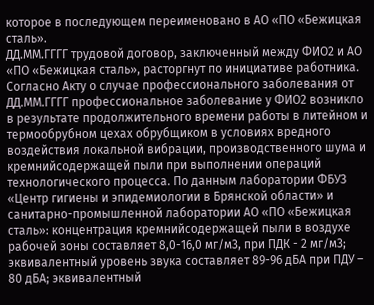которое в последующем переименовано в АО «ПО «Бежицкая сталь».
ДД.ММ.ГГГГ трудовой договор, заключенный между ФИО2 и АО «ПО «Бежицкая сталь», расторгнут по инициативе работника.
Согласно Акту о случае профессионального заболевания от ДД.ММ.ГГГГ профессиональное заболевание у ФИО2 возникло в результате продолжительного времени работы в литейном и термообрубном цехах обрубщиком в условиях вредного воздействия локальной вибрации, производственного шума и кремнийсодержащей пыли при выполнении операций технологического процесса. По данным лаборатории ФБУЗ «Центр гигиены и эпидемиологии в Брянской области» и санитарно-промышленной лаборатории АО «ПО «Бежицкая сталь»: концентрация кремнийсодержащей пыли в воздухе рабочей зоны составляет 8,0-16,0 мг/м3, при ПДК - 2 мг/м3; эквивалентный уровень звука составляет 89-96 дБА при ПДУ – 80 дБА; эквивалентный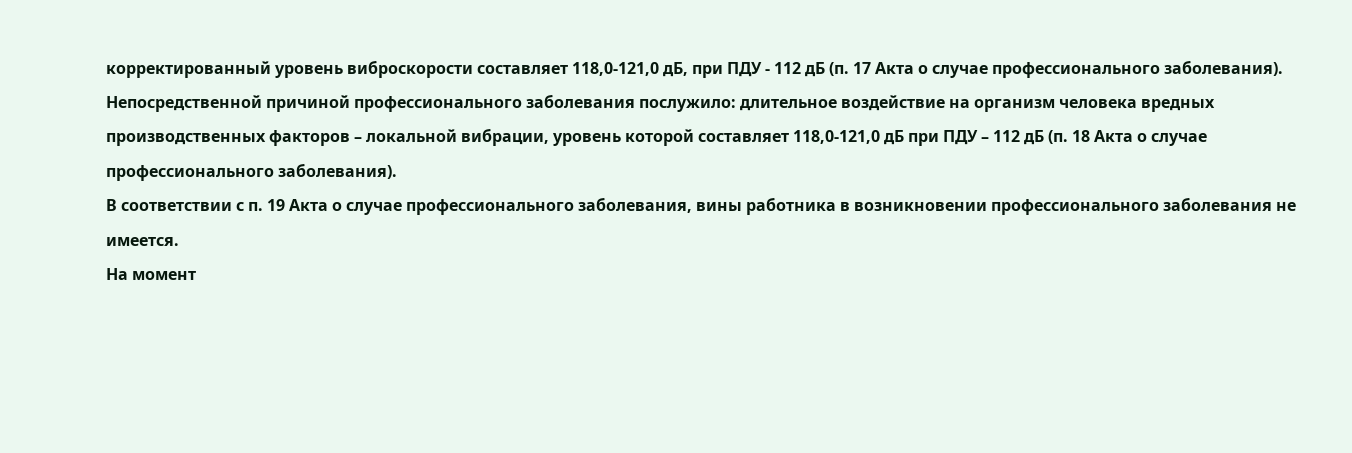корректированный уровень виброскорости составляет 118,0-121,0 дБ, при ПДУ - 112 дБ (п. 17 Акта о случае профессионального заболевания).
Непосредственной причиной профессионального заболевания послужило: длительное воздействие на организм человека вредных производственных факторов – локальной вибрации, уровень которой составляет 118,0-121,0 дБ при ПДУ – 112 дБ (п. 18 Акта о случае профессионального заболевания).
В соответствии с п. 19 Акта о случае профессионального заболевания, вины работника в возникновении профессионального заболевания не имеется.
На момент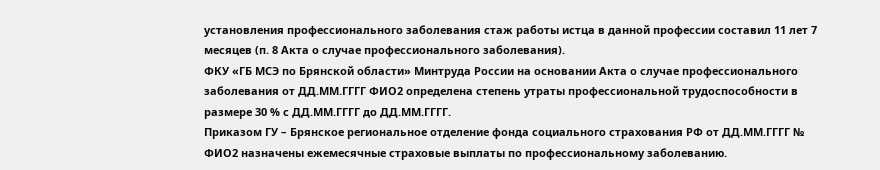установления профессионального заболевания стаж работы истца в данной профессии составил 11 лет 7 месяцев (п. 8 Акта о случае профессионального заболевания).
ФКУ «ГБ МСЭ по Брянской области» Минтруда России на основании Акта о случае профессионального заболевания от ДД.ММ.ГГГГ ФИО2 определена степень утраты профессиональной трудоспособности в размере 30 % с ДД.ММ.ГГГГ до ДД.ММ.ГГГГ.
Приказом ГУ – Брянское региональное отделение фонда социального страхования РФ от ДД.ММ.ГГГГ № ФИО2 назначены ежемесячные страховые выплаты по профессиональному заболеванию.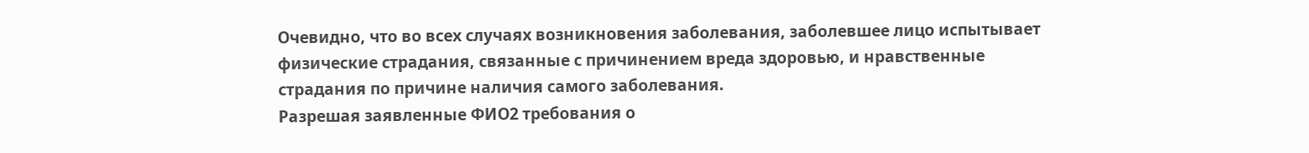Очевидно, что во всех случаях возникновения заболевания, заболевшее лицо испытывает физические страдания, связанные с причинением вреда здоровью, и нравственные страдания по причине наличия самого заболевания.
Разрешая заявленные ФИО2 требования о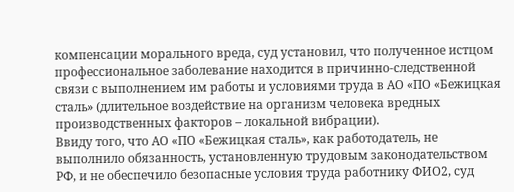компенсации морального вреда, суд установил, что полученное истцом профессиональное заболевание находится в причинно-следственной связи с выполнением им работы и условиями труда в АО «ПО «Бежицкая сталь» (длительное воздействие на организм человека вредных производственных факторов – локальной вибрации).
Ввиду того, что АО «ПО «Бежицкая сталь», как работодатель, не выполнило обязанность, установленную трудовым законодательством РФ, и не обеспечило безопасные условия труда работнику ФИО2, суд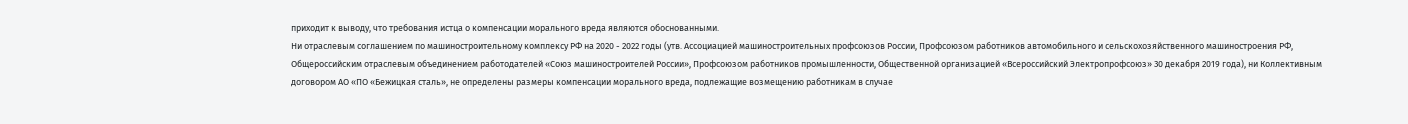приходит к выводу, что требования истца о компенсации морального вреда являются обоснованными.
Ни отраслевым соглашением по машиностроительному комплексу РФ на 2020 - 2022 годы (утв. Ассоциацией машиностроительных профсоюзов России, Профсоюзом работников автомобильного и сельскохозяйственного машиностроения РФ, Общероссийским отраслевым объединением работодателей «Союз машиностроителей России», Профсоюзом работников промышленности, Общественной организацией «Всероссийский Электропрофсоюз» 30 декабря 2019 года), ни Коллективным договором АО «ПО «Бежицкая сталь», не определены размеры компенсации морального вреда, подлежащие возмещению работникам в случае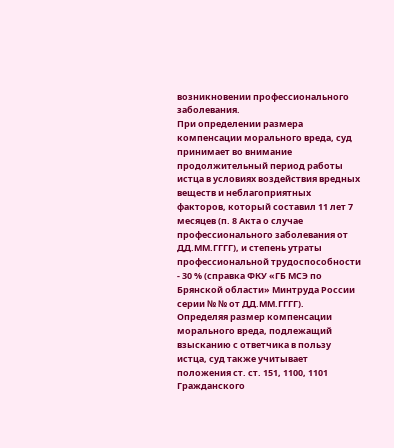возникновении профессионального заболевания.
При определении размера компенсации морального вреда, суд принимает во внимание продолжительный период работы истца в условиях воздействия вредных веществ и неблагоприятных факторов, который составил 11 лет 7 месяцев (п. 8 Акта о случае профессионального заболевания от ДД.ММ.ГГГГ), и степень утраты профессиональной трудоспособности - 30 % (справка ФКУ «ГБ МСЭ по Брянской области» Минтруда России серии № № от ДД.ММ.ГГГГ).
Определяя размер компенсации морального вреда, подлежащий взысканию с ответчика в пользу истца, суд также учитывает положения ст. ст. 151, 1100, 1101 Гражданского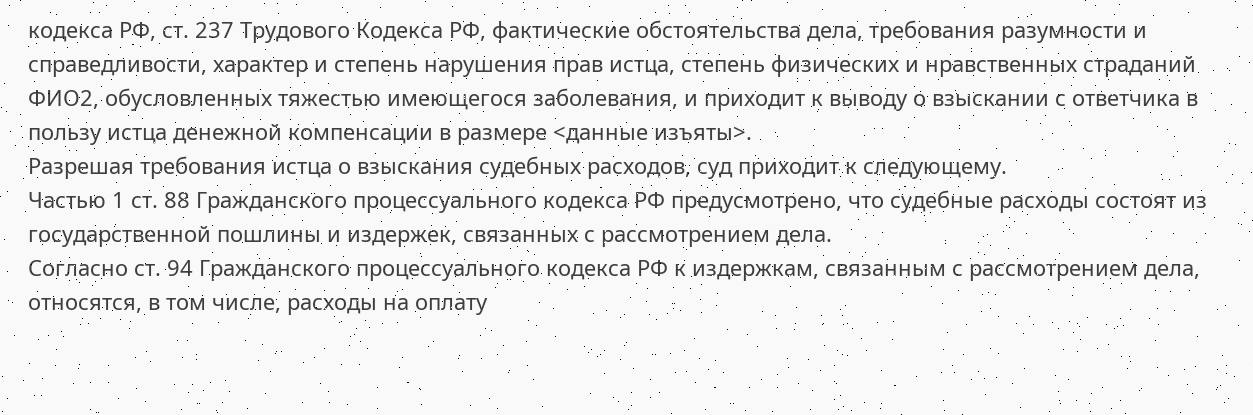кодекса РФ, ст. 237 Трудового Кодекса РФ, фактические обстоятельства дела, требования разумности и справедливости, характер и степень нарушения прав истца, степень физических и нравственных страданий ФИО2, обусловленных тяжестью имеющегося заболевания, и приходит к выводу о взыскании с ответчика в пользу истца денежной компенсации в размере <данные изъяты>.
Разрешая требования истца о взыскания судебных расходов, суд приходит к следующему.
Частью 1 ст. 88 Гражданского процессуального кодекса РФ предусмотрено, что судебные расходы состоят из государственной пошлины и издержек, связанных с рассмотрением дела.
Согласно ст. 94 Гражданского процессуального кодекса РФ к издержкам, связанным с рассмотрением дела, относятся, в том числе, расходы на оплату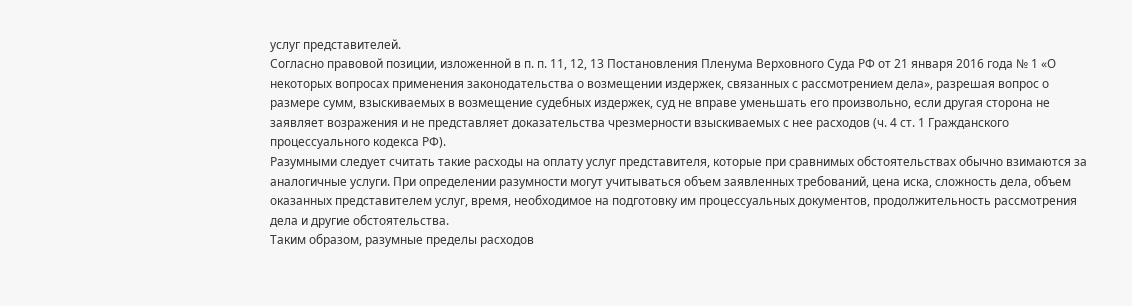услуг представителей.
Согласно правовой позиции, изложенной в п. п. 11, 12, 13 Постановления Пленума Верховного Суда РФ от 21 января 2016 года № 1 «О некоторых вопросах применения законодательства о возмещении издержек, связанных с рассмотрением дела», разрешая вопрос о размере сумм, взыскиваемых в возмещение судебных издержек, суд не вправе уменьшать его произвольно, если другая сторона не заявляет возражения и не представляет доказательства чрезмерности взыскиваемых с нее расходов (ч. 4 ст. 1 Гражданского процессуального кодекса РФ).
Разумными следует считать такие расходы на оплату услуг представителя, которые при сравнимых обстоятельствах обычно взимаются за аналогичные услуги. При определении разумности могут учитываться объем заявленных требований, цена иска, сложность дела, объем оказанных представителем услуг, время, необходимое на подготовку им процессуальных документов, продолжительность рассмотрения дела и другие обстоятельства.
Таким образом, разумные пределы расходов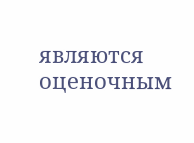являются оценочным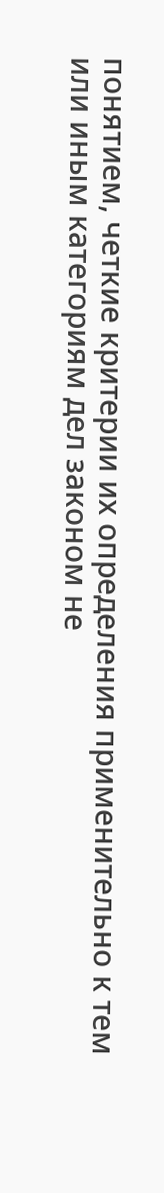понятием, четкие критерии их определения применительно к тем или иным категориям дел законом не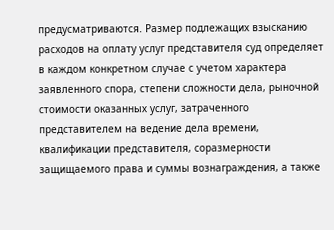предусматриваются. Размер подлежащих взысканию расходов на оплату услуг представителя суд определяет в каждом конкретном случае с учетом характера заявленного спора, степени сложности дела, рыночной стоимости оказанных услуг, затраченного представителем на ведение дела времени, квалификации представителя, соразмерности защищаемого права и суммы вознаграждения, а также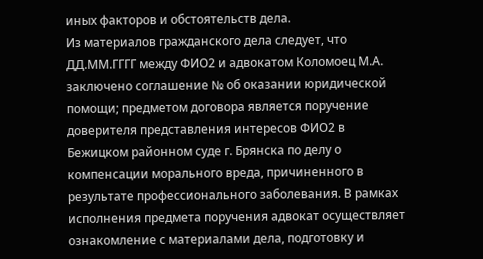иных факторов и обстоятельств дела.
Из материалов гражданского дела следует, что ДД.ММ.ГГГГ между ФИО2 и адвокатом Коломоец М.А. заключено соглашение № об оказании юридической помощи; предметом договора является поручение доверителя представления интересов ФИО2 в Бежицком районном суде г. Брянска по делу о компенсации морального вреда, причиненного в результате профессионального заболевания. В рамках исполнения предмета поручения адвокат осуществляет ознакомление с материалами дела, подготовку и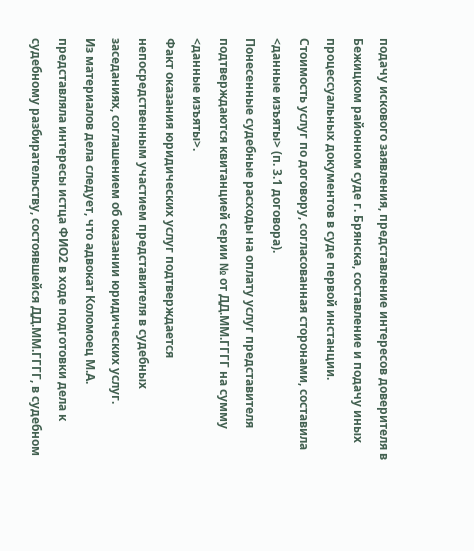подачу искового заявления, представление интересов доверителя в Бежицком районном суде г. Брянска, составление и подачу иных процессуальных документов в суде первой инстанции.
Стоимость услуг по договору, согласованная сторонами, составила <данные изъяты> (п. 3.1 договора).
Понесенные судебные расходы на оплату услуг представителя подтверждаются квитанцией серии № от ДД.ММ.ГГГГ на сумму <данные изъяты>.
Факт оказания юридических услуг подтверждается непосредственным участием представителя в судебных заседаниях, соглашением об оказании юридических услуг.
Из материалов дела следует, что адвокат Коломоец М.А. представляла интересы истца ФИО2 в ходе подготовки дела к судебному разбирательству, состоявшейся ДД.ММ.ГГГГ, в судебном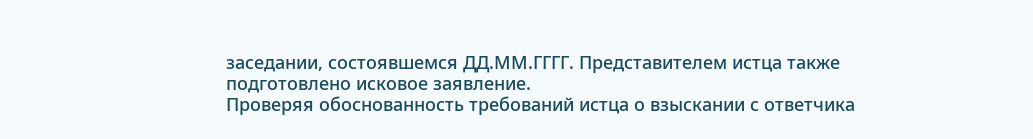заседании, состоявшемся ДД.ММ.ГГГГ. Представителем истца также подготовлено исковое заявление.
Проверяя обоснованность требований истца о взыскании с ответчика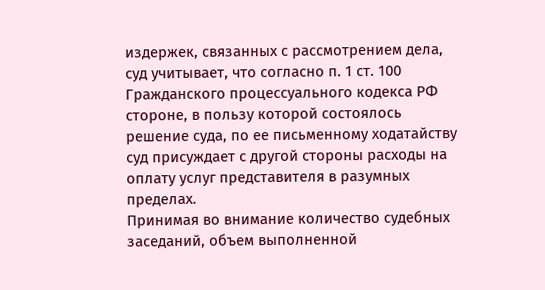издержек, связанных с рассмотрением дела, суд учитывает, что согласно п. 1 ст. 100 Гражданского процессуального кодекса РФ стороне, в пользу которой состоялось решение суда, по ее письменному ходатайству суд присуждает с другой стороны расходы на оплату услуг представителя в разумных пределах.
Принимая во внимание количество судебных заседаний, объем выполненной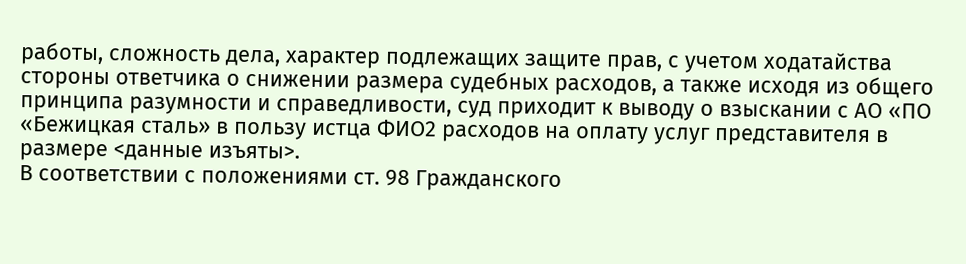работы, сложность дела, характер подлежащих защите прав, с учетом ходатайства стороны ответчика о снижении размера судебных расходов, а также исходя из общего принципа разумности и справедливости, суд приходит к выводу о взыскании с АО «ПО «Бежицкая сталь» в пользу истца ФИО2 расходов на оплату услуг представителя в размере <данные изъяты>.
В соответствии с положениями ст. 98 Гражданского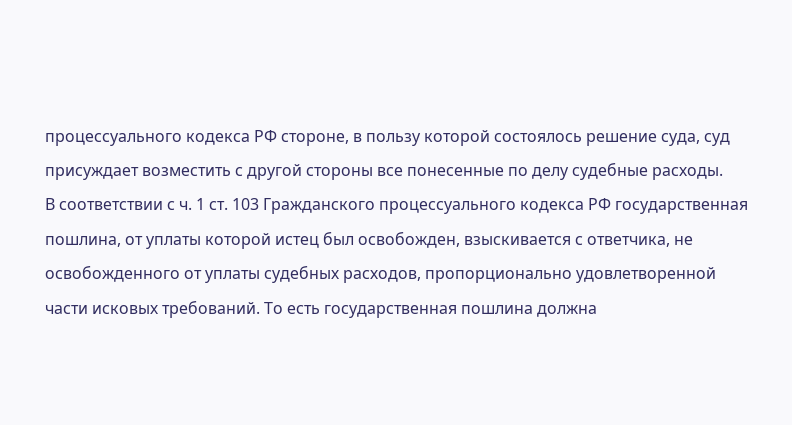процессуального кодекса РФ стороне, в пользу которой состоялось решение суда, суд присуждает возместить с другой стороны все понесенные по делу судебные расходы.
В соответствии с ч. 1 ст. 103 Гражданского процессуального кодекса РФ государственная пошлина, от уплаты которой истец был освобожден, взыскивается с ответчика, не освобожденного от уплаты судебных расходов, пропорционально удовлетворенной части исковых требований. То есть государственная пошлина должна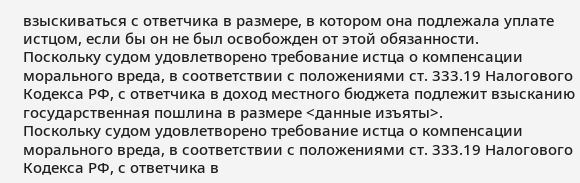взыскиваться с ответчика в размере, в котором она подлежала уплате истцом, если бы он не был освобожден от этой обязанности.
Поскольку судом удовлетворено требование истца о компенсации морального вреда, в соответствии с положениями ст. 333.19 Налогового Кодекса РФ, с ответчика в доход местного бюджета подлежит взысканию государственная пошлина в размере <данные изъяты>.
Поскольку судом удовлетворено требование истца о компенсации морального вреда, в соответствии с положениями ст. 333.19 Налогового Кодекса РФ, с ответчика в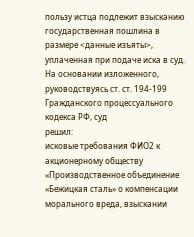пользу истца подлежит взысканию государственная пошлина в размере <данные изъяты>, уплаченная при подаче иска в суд.
На основании изложенного, руководствуясь ст. ст. 194-199 Гражданского процессуального кодекса РФ, суд
решил:
исковые требования ФИО2 к акционерному обществу «Производственное объединение «Бежицкая сталь» о компенсации морального вреда, взыскании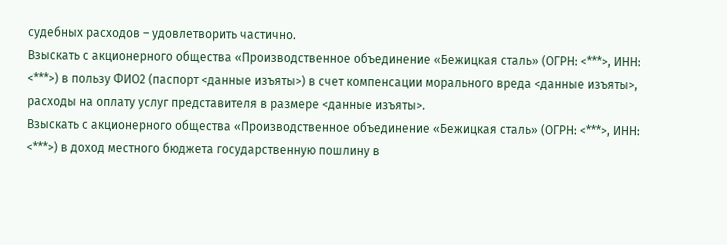судебных расходов – удовлетворить частично.
Взыскать с акционерного общества «Производственное объединение «Бежицкая сталь» (ОГРН: <***>, ИНН: <***>) в пользу ФИО2 (паспорт <данные изъяты>) в счет компенсации морального вреда <данные изъяты>, расходы на оплату услуг представителя в размере <данные изъяты>.
Взыскать с акционерного общества «Производственное объединение «Бежицкая сталь» (ОГРН: <***>, ИНН: <***>) в доход местного бюджета государственную пошлину в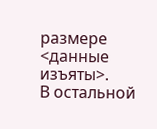размере <данные изъяты>.
В остальной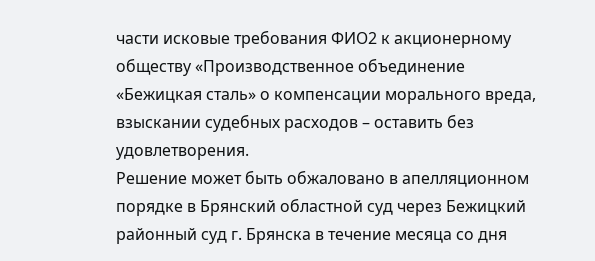части исковые требования ФИО2 к акционерному обществу «Производственное объединение «Бежицкая сталь» о компенсации морального вреда, взыскании судебных расходов – оставить без удовлетворения.
Решение может быть обжаловано в апелляционном порядке в Брянский областной суд через Бежицкий районный суд г. Брянска в течение месяца со дня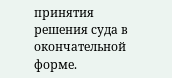принятия решения суда в окончательной форме.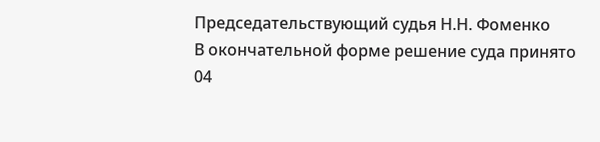Председательствующий судья Н.Н. Фоменко
В окончательной форме решение суда принято 04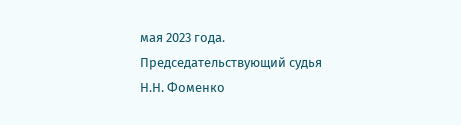мая 2023 года.
Председательствующий судья Н.Н. Фоменко